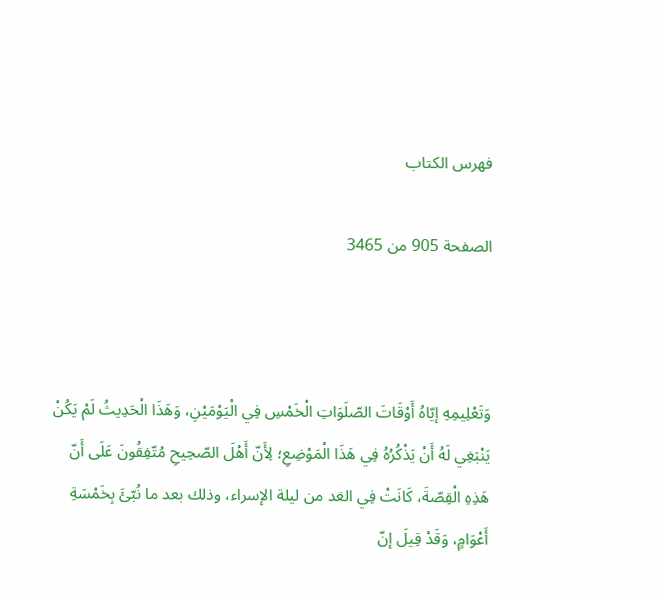فهرس الكتاب

الصفحة 905 من 3465



وَتَعْلِيمِهِ إيّاهُ أَوْقَاتَ الصّلَوَاتِ الْخَمْسِ فِي الْيَوْمَيْنِ، وَهَذَا الْحَدِيثُ لَمْ يَكُنْ يَنْبَغِي لَهُ أَنْ يَذْكُرُهُ فِي هَذَا الْمَوْضِعِ؛ لِأَنّ أَهْلَ الصّحِيحِ مُتّفِقُونَ عَلَى أَنّ هَذِهِ الْقِصّةَ، كَانَتْ فِي الغد من ليلة الإسراء، وذلك بعد ما نُبّئَ بِخَمْسَةِ أَعْوَامٍ، وَقَدْ قِيلَ إنّ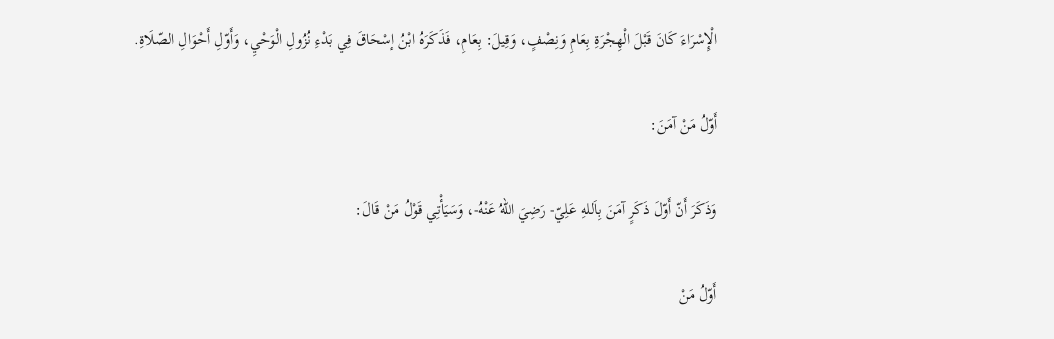الْإِسْرَاءَ كَانَ قَبْلَ الْهِجْرَةِ بِعَامِ وَنِصْفٍ، وَقِيلَ: بِعَامِ، فَذَكَرَهُ ابْنُ إسْحَاقَ فِي بَدْءِ نُزُولِ الْوَحْيِ، وَأَوّلِ أَحْوَالِ الصّلَاةِ.

أَوّلُ مَنْ آمَنَ:

وَذَكَرَ أَنّ أَوّلَ ذَكَرٍ آمَنَ بِاَللهِ عَلِيّ- رَضِيَ اللهُ عَنْهُ-، وَسَيَأْتِي قَوْلُ مَنْ قَالَ:

أَوّلُ مَنْ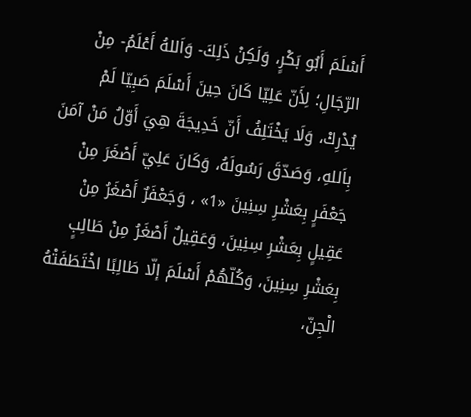أَسْلَمَ أَبُو بَكْرٍ، وَلَكِنْ ذَلِكَ- وَاَللهُ أَعْلَمُ- مِنْ الرّجَالِ؛ لِأَنّ عَلِيّا كَانَ حِينَ أَسْلَمَ صَبِيّا لَمْ يُدْرِكْ، وَلَا يَخْتَلِفُ أَنّ خَدِيجَةَ هِيَ أَوّلُ مَنْ آمَنَ بِاَللهِ، وَصَدّقَ رَسُولَهُ، وَكَانَ عَلِيّ أَصْغَرَ مِنْ جَعْفَرٍ بِعَشْرِ سِنِينَ «1» ، وَجَعْفَرٌ أَصْغَرُ مِنْ عَقِيلٍ بِعَشْرِ سِنِينَ، وَعَقِيلٌ أَصْغَرُ مِنْ طَالِبٍ بِعَشْرِ سِنِينَ، وَكُلّهُمْ أَسْلَمَ إلّا طَالِبًا اخْتَطَفَتْهُ الْجِنّ،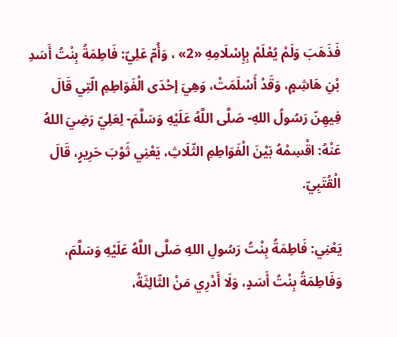فَذَهَبَ وَلَمْ يُعْلَمْ بِإِسْلَامِهِ «2» ، وَأُمّ عَلِيّ: فَاطِمَةُ بِنْتُ أَسَدِ بْنِ هَاشِمٍ، وَقَدْ أَسْلَمَتْ، وَهِيَ إحْدَى الْفَوَاطِمِ الّتِي قَالَ فِيهِنّ رَسُولُ اللهِ- صَلَّى اللَّهُ عَلَيْهِ وَسَلَّمَ- لِعَلِيّ رَضِيَ اللهُ عَنْهُ: اقْسِمْهُ بَيْنَ الْفَوَاطِمِ الثّلَاثِ، يَعْنِي ثَوْبَ حَرِيرٍ، قَالَ الْقُتَبِيّ.

يَعْنِي: فَاطِمَةُ بِنْتُ رَسُولِ اللهِ صَلَّى اللَّهُ عَلَيْهِ وَسَلَّمَ، وَفَاطِمَةُ بِنْتُ أَسَدٍ، وَلَا أَدْرِي مَنْ الثّالِثَةُ،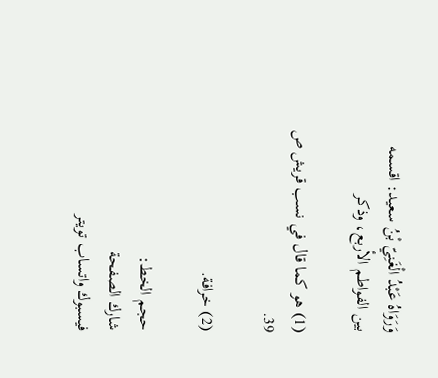وَرَوَاهُ عَبْدُ الْغَنِيّ بْنُ سعيد: اقسمه بين الفواطم الأربع، وذكر

(1) هو كما قال في نسب قريش ص 39.

(2) خرافة.

حجم الخط:
شارك الصفحة
فيسبوك واتساب تويتر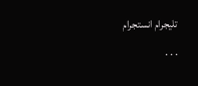تليجرام انستجرام
. . .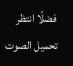فضلًا انتظر تحميل الصوت